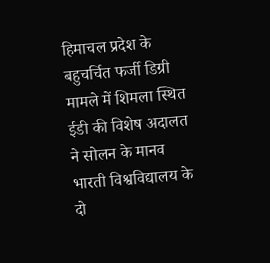हिमाचल प्रदेश के बहुचर्चित फर्जी डिग्री मामले में शिमला स्थित ईडी की विशेष अदालत ने सोलन के मानव भारती विश्वविद्यालय के दो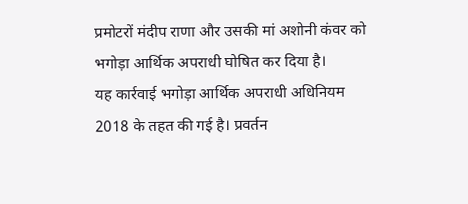प्रमोटरों मंदीप राणा और उसकी मां अशोनी कंवर को भगोड़ा आर्थिक अपराधी घोषित कर दिया है।
यह कार्रवाई भगोड़ा आर्थिक अपराधी अधिनियम 2018 के तहत की गई है। प्रवर्तन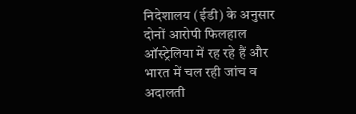निदेशालय (ईडी) के अनुसार दोनों आरोपी फिलहाल ऑस्ट्रेलिया में रह रहे हैं और भारत में चल रही जांच व अदालती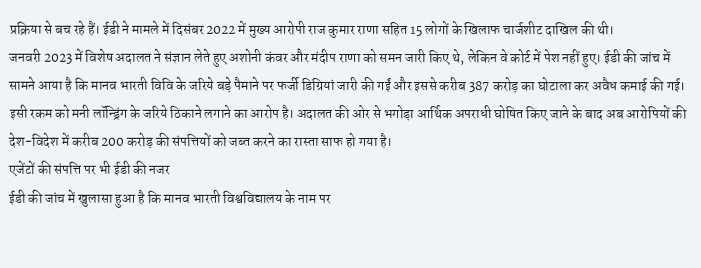प्रक्रिया से बच रहे हैं। ईडी ने मामले में दिसंबर 2022 में मुख्य आरोपी राज कुमार राणा सहित 15 लोगों के खिलाफ चार्जशीट दाखिल की थी।
जनवरी 2023 में विशेष अदालत ने संज्ञान लेते हुए अशोनी कंवर और मंदीप राणा को समन जारी किए थे, लेकिन वे कोर्ट में पेश नहीं हुए। ईडी की जांच में सामने आया है कि मानव भारती विवि के जरिये बड़े पैमाने पर फर्जी डिग्रियां जारी की गईं और इससे करीब 387 करोड़ का घोटाला कर अवैध कमाई की गई। इसी रकम को मनी लॉन्ड्रिंग के जरिये ठिकाने लगाने का आरोप है। अदालत की ओर से भगोड़ा आर्थिक अपराधी घोषित किए जाने के बाद अब आरोपियों की देश-विदेश में करीब 200 करोड़ की संपत्तियों को जब्त करने का रास्ता साफ हो गया है।
एजेंटों की संपत्ति पर भी ईडी की नजर
ईडी की जांच में खुलासा हुआ है कि मानव भारती विश्वविद्यालय के नाम पर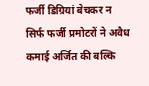फर्जी डिग्रियां बेचकर न सिर्फ फर्जी प्रमोटरों ने अवैध कमाई अर्जित की बल्कि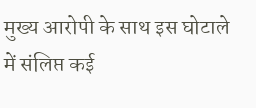मुख्य आरोपी के साथ इस घोटाले में संलिप्त कई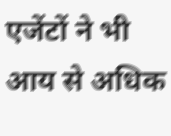एजेंटों ने भी आय से अधिक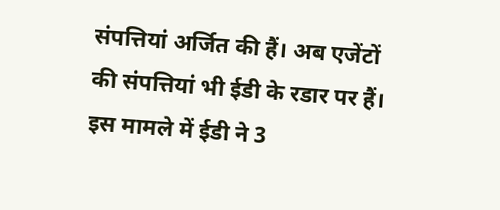संपत्तियां अर्जित की हैं। अब एजेंटों की संपत्तियां भी ईडी के रडार पर हैं। इस मामले में ईडी ने 3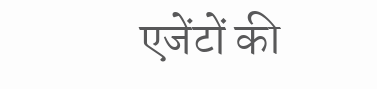एजेंटों की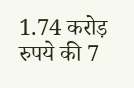1.74 करोड़ रुपये की 7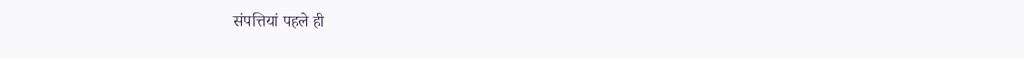संपत्तियां पहले ही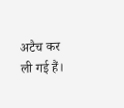अटैच कर ली गई हैं।